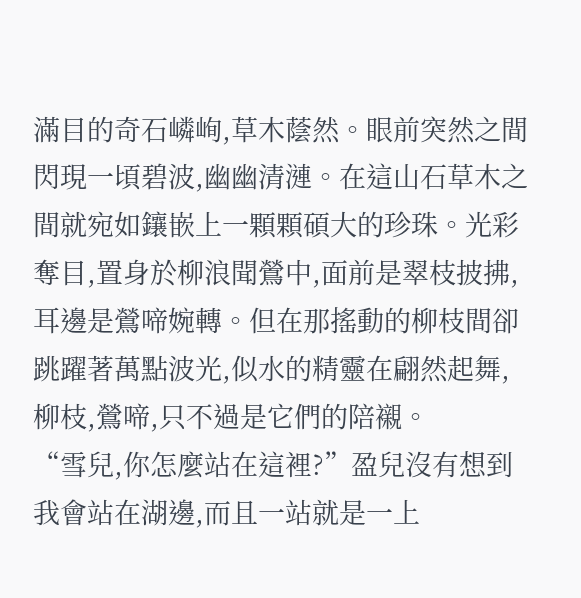滿目的奇石嶙峋,草木蔭然。眼前突然之間閃現一頃碧波,幽幽清漣。在這山石草木之間就宛如鑲嵌上一顆顆碩大的珍珠。光彩奪目,置身於柳浪聞鶯中,面前是翠枝披拂,耳邊是鶯啼婉轉。但在那搖動的柳枝間卻跳躍著萬點波光,似水的精靈在翩然起舞,柳枝,鶯啼,只不過是它們的陪襯。
“雪兒,你怎麼站在這裡?”盈兒沒有想到我會站在湖邊,而且一站就是一上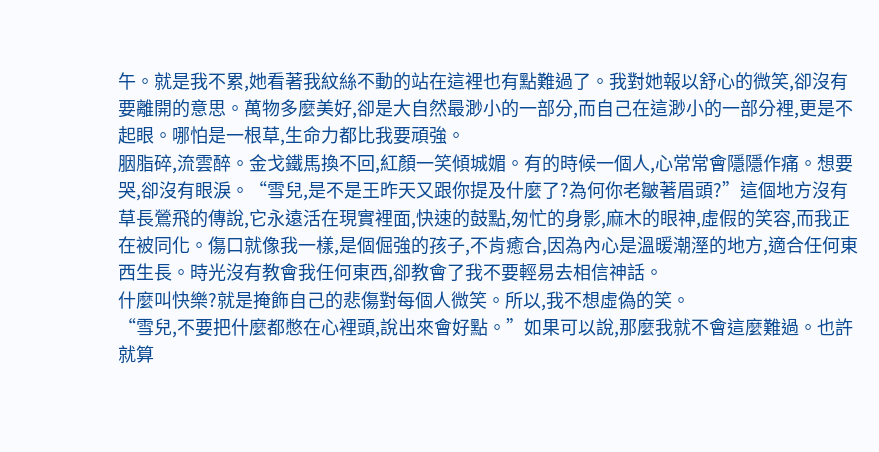午。就是我不累,她看著我紋絲不動的站在這裡也有點難過了。我對她報以舒心的微笑,卻沒有要離開的意思。萬物多麼美好,卻是大自然最渺小的一部分,而自己在這渺小的一部分裡,更是不起眼。哪怕是一根草,生命力都比我要頑強。
胭脂碎,流雲醉。金戈鐵馬換不回,紅顏一笑傾城媚。有的時候一個人,心常常會隱隱作痛。想要哭,卻沒有眼淚。“雪兒,是不是王昨天又跟你提及什麼了?為何你老皺著眉頭?”這個地方沒有草長鶯飛的傳說,它永遠活在現實裡面,快速的鼓點,匆忙的身影,麻木的眼神,虛假的笑容,而我正在被同化。傷口就像我一樣,是個倔強的孩子,不肯癒合,因為內心是溫暖潮溼的地方,適合任何東西生長。時光沒有教會我任何東西,卻教會了我不要輕易去相信神話。
什麼叫快樂?就是掩飾自己的悲傷對每個人微笑。所以,我不想虛偽的笑。
“雪兒,不要把什麼都憋在心裡頭,說出來會好點。”如果可以說,那麼我就不會這麼難過。也許就算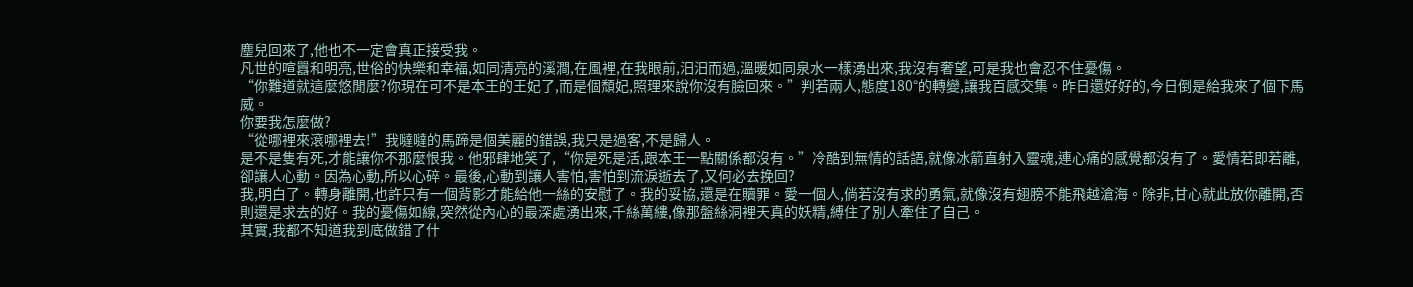塵兒回來了,他也不一定會真正接受我。
凡世的喧囂和明亮,世俗的快樂和幸福,如同清亮的溪澗,在風裡,在我眼前,汨汨而過,溫暖如同泉水一樣湧出來,我沒有奢望,可是我也會忍不住憂傷。
“你難道就這麼悠閒麼?你現在可不是本王的王妃了,而是個頹妃,照理來說你沒有臉回來。”判若兩人,態度180°的轉變,讓我百感交集。昨日還好好的,今日倒是給我來了個下馬威。
你要我怎麼做?
“從哪裡來滾哪裡去!”我噠噠的馬蹄是個美麗的錯誤,我只是過客,不是歸人。
是不是隻有死,才能讓你不那麼恨我。他邪肆地笑了,“你是死是活,跟本王一點關係都沒有。”冷酷到無情的話語,就像冰箭直射入靈魂,連心痛的感覺都沒有了。愛情若即若離,卻讓人心動。因為心動,所以心碎。最後,心動到讓人害怕,害怕到流淚逝去了,又何必去挽回?
我,明白了。轉身離開,也許只有一個背影才能給他一絲的安慰了。我的妥協,還是在贖罪。愛一個人,倘若沒有求的勇氣,就像沒有翅膀不能飛越滄海。除非,甘心就此放你離開,否則還是求去的好。我的憂傷如線,突然從內心的最深處湧出來,千絲萬縷,像那盤絲洞裡天真的妖精,縛住了別人牽住了自己。
其實,我都不知道我到底做錯了什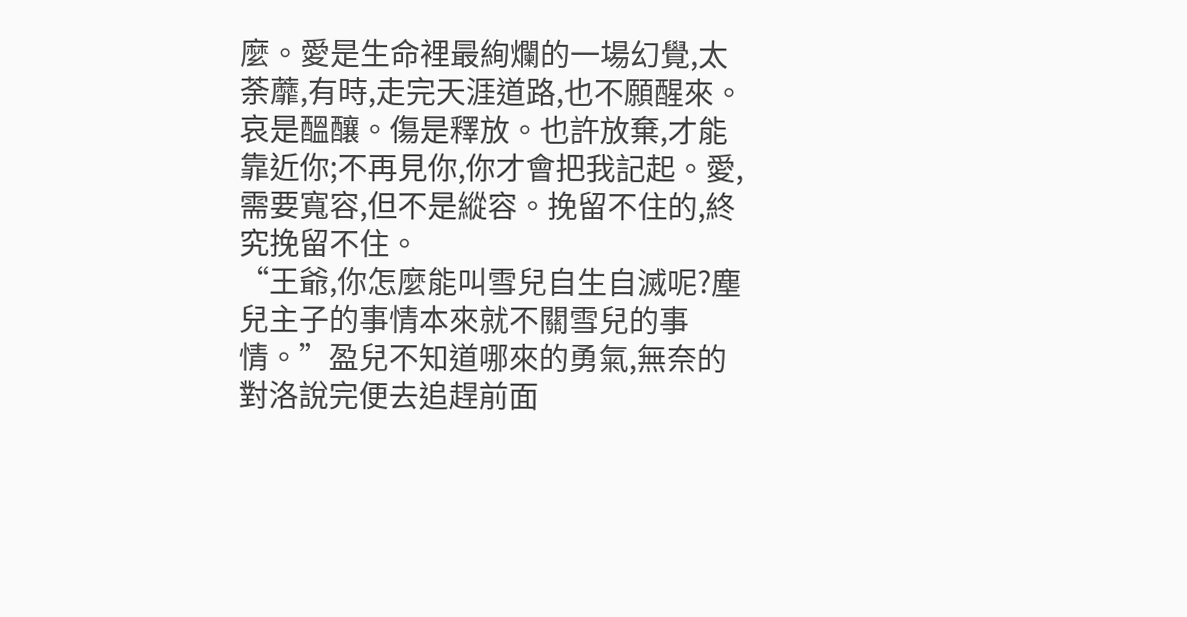麼。愛是生命裡最絢爛的一場幻覺,太荼蘼,有時,走完天涯道路,也不願醒來。
哀是醞釀。傷是釋放。也許放棄,才能靠近你;不再見你,你才會把我記起。愛,需要寬容,但不是縱容。挽留不住的,終究挽留不住。
“王爺,你怎麼能叫雪兒自生自滅呢?塵兒主子的事情本來就不關雪兒的事情。”盈兒不知道哪來的勇氣,無奈的對洛說完便去追趕前面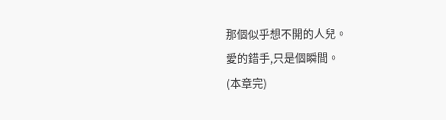那個似乎想不開的人兒。
愛的錯手,只是個瞬間。
(本章完)